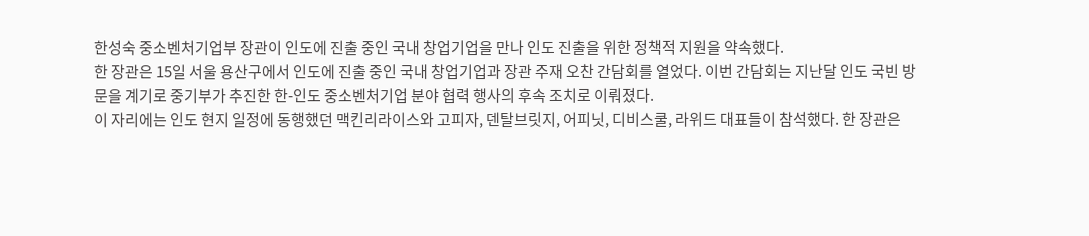한성숙 중소벤처기업부 장관이 인도에 진출 중인 국내 창업기업을 만나 인도 진출을 위한 정책적 지원을 약속했다.
한 장관은 15일 서울 용산구에서 인도에 진출 중인 국내 창업기업과 장관 주재 오찬 간담회를 열었다. 이번 간담회는 지난달 인도 국빈 방문을 계기로 중기부가 추진한 한-인도 중소벤처기업 분야 협력 행사의 후속 조치로 이뤄졌다.
이 자리에는 인도 현지 일정에 동행했던 맥킨리라이스와 고피자, 덴탈브릿지, 어피닛, 디비스쿨, 라위드 대표들이 참석했다. 한 장관은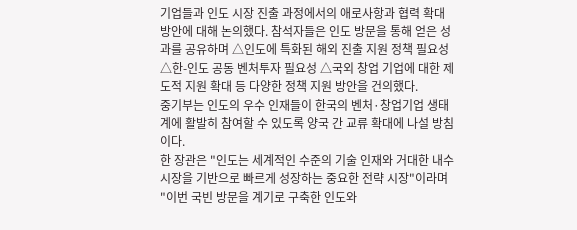기업들과 인도 시장 진출 과정에서의 애로사항과 협력 확대 방안에 대해 논의했다. 참석자들은 인도 방문을 통해 얻은 성과를 공유하며 △인도에 특화된 해외 진출 지원 정책 필요성 △한-인도 공동 벤처투자 필요성 △국외 창업 기업에 대한 제도적 지원 확대 등 다양한 정책 지원 방안을 건의했다.
중기부는 인도의 우수 인재들이 한국의 벤처·창업기업 생태계에 활발히 참여할 수 있도록 양국 간 교류 확대에 나설 방침이다.
한 장관은 "인도는 세계적인 수준의 기술 인재와 거대한 내수 시장을 기반으로 빠르게 성장하는 중요한 전략 시장"이라며 "이번 국빈 방문을 계기로 구축한 인도와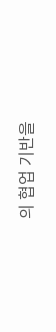의 협업 기반을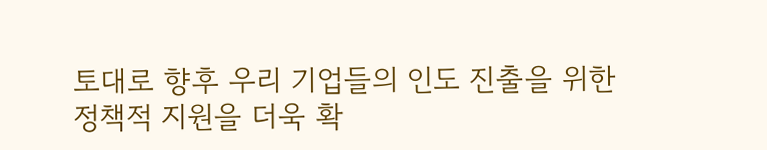토대로 향후 우리 기업들의 인도 진출을 위한 정책적 지원을 더욱 확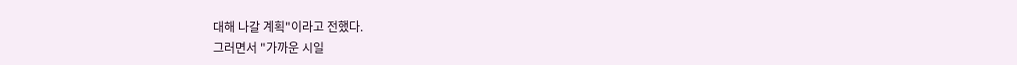대해 나갈 계획"이라고 전했다.
그러면서 "가까운 시일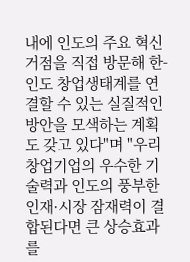내에 인도의 주요 혁신 거점을 직접 방문해 한-인도 창업생태계를 연결할 수 있는 실질적인 방안을 모색하는 계획도 갖고 있다"며 "우리 창업기업의 우수한 기술력과 인도의 풍부한 인재·시장 잠재력이 결합된다면 큰 상승효과를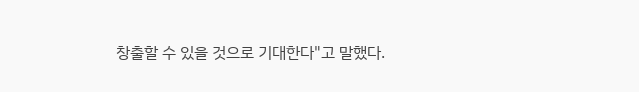창출할 수 있을 것으로 기대한다"고 말했다.